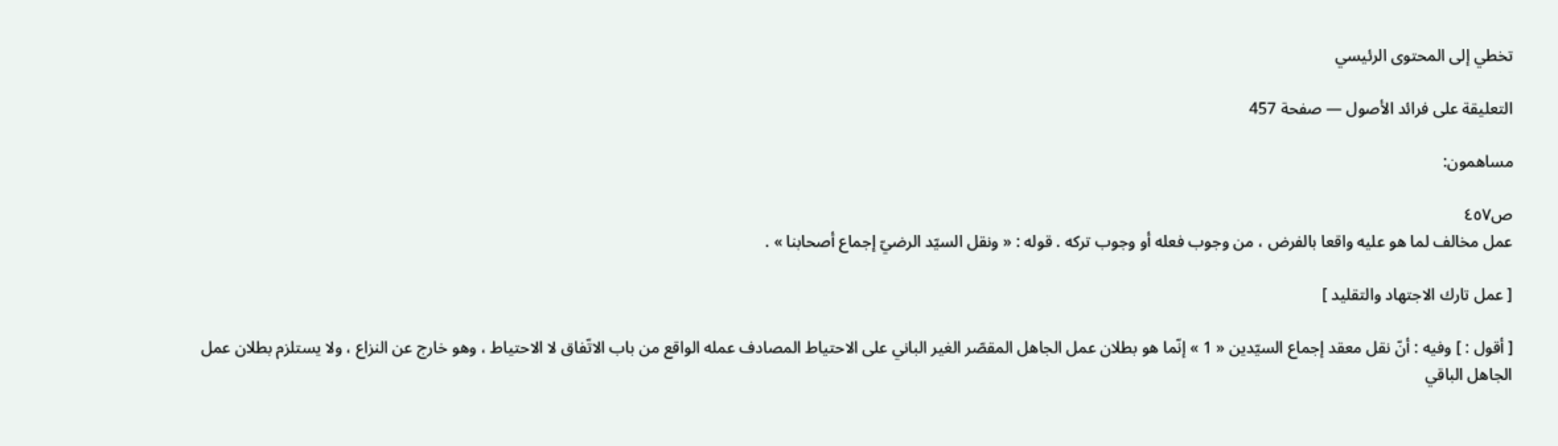تخطي إلى المحتوى الرئيسي

التعليقة على فرائد الأصول — صفحة 457

مساهمون:

ص٤٥٧
عمل مخالف لما هو عليه واقعا بالفرض ، من وجوب فعله أو وجوب تركه . قوله : « ونقل السيّد الرضيّ إجماع أصحابنا » .

[ عمل تارك الاجتهاد والتقليد ]

[ أقول : ] وفيه : أنّ نقل معقد إجماع السيّدين « 1 » إنّما هو بطلان عمل الجاهل المقصّر الغير الباني على الاحتياط المصادف عمله الواقع من باب الاتّفاق لا الاحتياط ، وهو خارج عن النزاع ، ولا يستلزم بطلان عمل الجاهل الباقي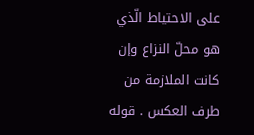على الاحتياط الّذي هو محلّ النزاع وإن كانت الملازمة من طرف العكس . قوله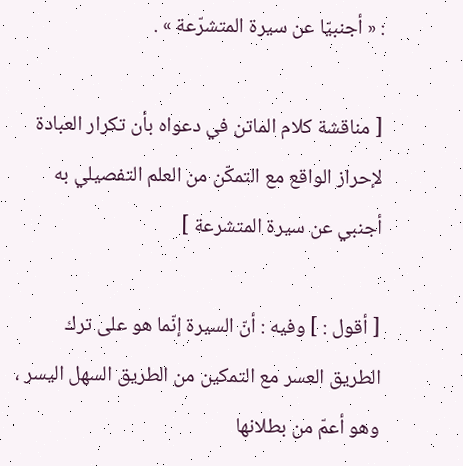: « أجنبيّا عن سيرة المتشرّعة » .

[ مناقشة كلام الماتن في دعواه بأن تكرار العبادة لإحراز الواقع مع التمكّن من العلم التفصيلي به أجنبي عن سيرة المتشرعة ]

[ أقول : ] وفيه : أنّ السيرة إنّما هو على ترك الطريق العسر مع التمكين من الطريق السهل اليسر ، وهو أعمّ من بطلانها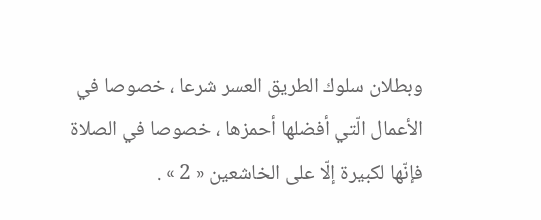وبطلان سلوك الطريق العسر شرعا ، خصوصا في الأعمال الّتي أفضلها أحمزها ، خصوصا في الصلاة فإنّها لكبيرة إلّا على الخاشعين « 2 » .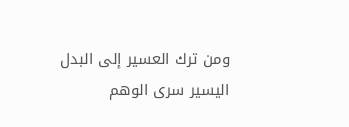ومن ترك العسير إلى البدل اليسير سرى الوهم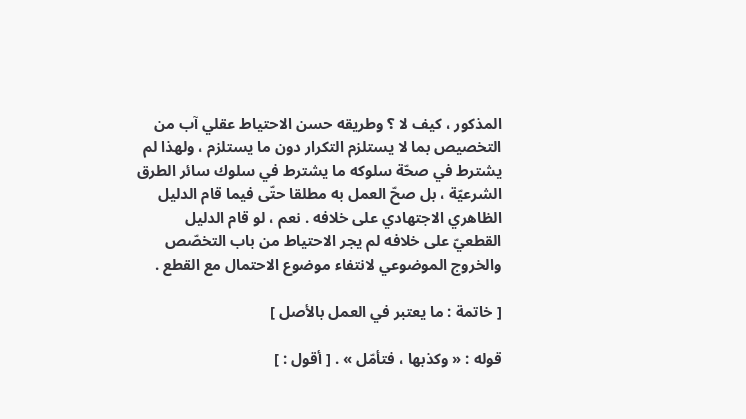المذكور ، كيف لا ؟ وطريقه حسن الاحتياط عقلي آب من التخصيص بما لا يستلزم التكرار دون ما يستلزم ، ولهذا لم يشترط في صحّة سلوكه ما يشترط في سلوك سائر الطرق الشرعيّة ، بل صحّ العمل به مطلقا حتّى فيما قام الدليل الظاهري الاجتهادي على خلافه . نعم ، لو قام الدليل القطعيّ على خلافه لم يجر الاحتياط من باب التخصّص والخروج الموضوعي لانتفاء موضوع الاحتمال مع القطع .

[ خاتمة : ما يعتبر في العمل بالأصل ]

قوله : « وكذبها ، فتأمّل » . [ أقول : ]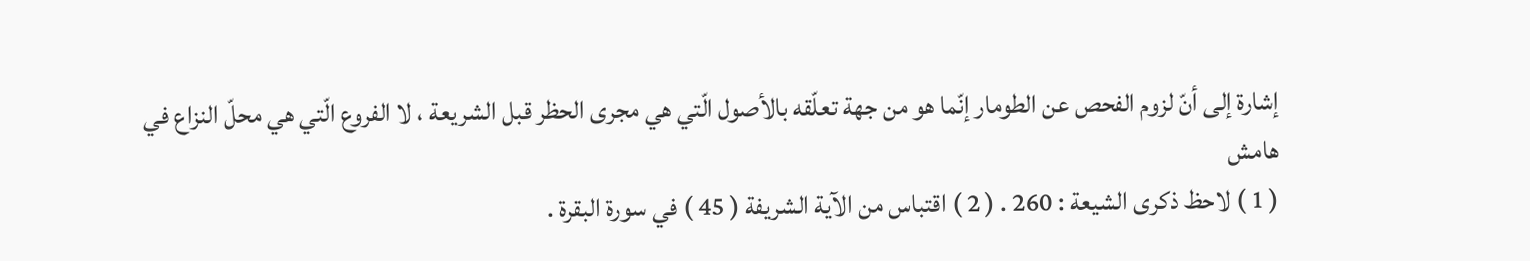إشارة إلى أنّ لزوم الفحص عن الطومار إنّما هو من جهة تعلّقه بالأصول الّتي هي مجرى الحظر قبل الشريعة ، لا الفروع الّتي هي محلّ النزاع في
هامش
( 1 ) لاحظ ذكرى الشيعة : 260 . ( 2 ) اقتباس من الآية الشريفة ( 45 ) في سورة البقرة .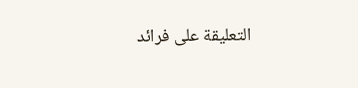التعليقة على فرائد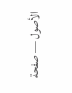الأصول — صفحة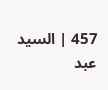457 | السيد عبد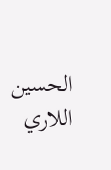الحسين اللاري